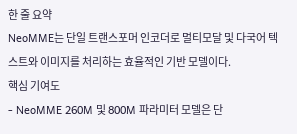한 줄 요약
NeoMME는 단일 트랜스포머 인코더로 멀티모달 및 다국어 텍스트와 이미지를 처리하는 효율적인 기반 모델이다.
핵심 기여도
- NeoMME 260M 및 800M 파라미터 모델은 단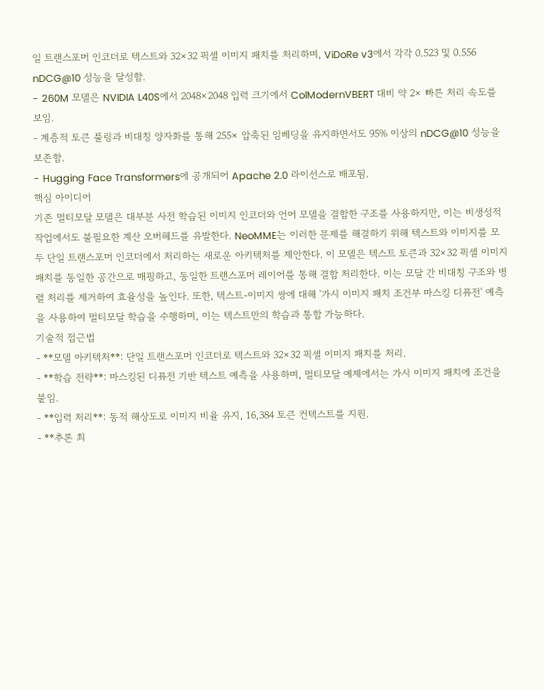일 트랜스포머 인코더로 텍스트와 32×32 픽셀 이미지 패치를 처리하며, ViDoRe v3에서 각각 0.523 및 0.556 nDCG@10 성능을 달성함.
- 260M 모델은 NVIDIA L40S에서 2048×2048 입력 크기에서 ColModernVBERT 대비 약 2× 빠른 처리 속도를 보임.
- 계층적 토큰 풀링과 비대칭 양자화를 통해 255× 압축된 임베딩을 유지하면서도 95% 이상의 nDCG@10 성능을 보존함.
- Hugging Face Transformers에 공개되어 Apache 2.0 라이선스로 배포됨.
핵심 아이디어
기존 멀티모달 모델은 대부분 사전 학습된 이미지 인코더와 언어 모델을 결합한 구조를 사용하지만, 이는 비생성적 작업에서도 불필요한 계산 오버헤드를 유발한다. NeoMME는 이러한 문제를 해결하기 위해 텍스트와 이미지를 모두 단일 트랜스포머 인코더에서 처리하는 새로운 아키텍처를 제안한다. 이 모델은 텍스트 토큰과 32×32 픽셀 이미지 패치를 동일한 공간으로 매핑하고, 동일한 트랜스포머 레이어를 통해 결합 처리한다. 이는 모달 간 비대칭 구조와 병렬 처리를 제거하여 효율성을 높인다. 또한, 텍스트-이미지 쌍에 대해 '가시 이미지 패치 조건부 마스킹 디퓨전' 예측을 사용하여 멀티모달 학습을 수행하며, 이는 텍스트만의 학습과 통합 가능하다.
기술적 접근법
- **모델 아키텍처**: 단일 트랜스포머 인코더로 텍스트와 32×32 픽셀 이미지 패치를 처리.
- **학습 전략**: 마스킹된 디퓨전 기반 텍스트 예측을 사용하며, 멀티모달 예제에서는 가시 이미지 패치에 조건을 붙임.
- **입력 처리**: 동적 해상도로 이미지 비율 유지, 16,384 토큰 컨텍스트를 지원.
- **추론 최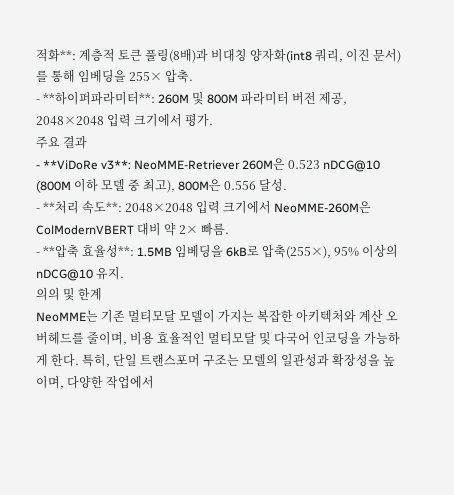적화**: 계층적 토큰 풀링(8배)과 비대칭 양자화(int8 쿼리, 이진 문서)를 통해 임베딩을 255× 압축.
- **하이퍼파라미터**: 260M 및 800M 파라미터 버전 제공, 2048×2048 입력 크기에서 평가.
주요 결과
- **ViDoRe v3**: NeoMME-Retriever 260M은 0.523 nDCG@10 (800M 이하 모델 중 최고), 800M은 0.556 달성.
- **처리 속도**: 2048×2048 입력 크기에서 NeoMME-260M은 ColModernVBERT 대비 약 2× 빠름.
- **압축 효율성**: 1.5MB 임베딩을 6kB로 압축(255×), 95% 이상의 nDCG@10 유지.
의의 및 한계
NeoMME는 기존 멀티모달 모델이 가지는 복잡한 아키텍처와 계산 오버헤드를 줄이며, 비용 효율적인 멀티모달 및 다국어 인코딩을 가능하게 한다. 특히, 단일 트랜스포머 구조는 모델의 일관성과 확장성을 높이며, 다양한 작업에서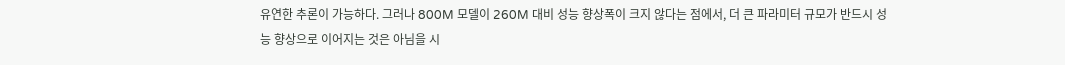유연한 추론이 가능하다. 그러나 800M 모델이 260M 대비 성능 향상폭이 크지 않다는 점에서, 더 큰 파라미터 규모가 반드시 성능 향상으로 이어지는 것은 아님을 시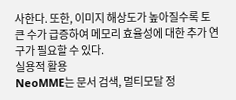사한다. 또한, 이미지 해상도가 높아질수록 토큰 수가 급증하여 메모리 효율성에 대한 추가 연구가 필요할 수 있다.
실용적 활용
NeoMME는 문서 검색, 멀티모달 정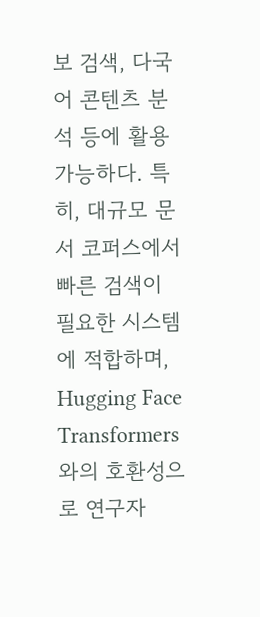보 검색, 다국어 콘텐츠 분석 등에 활용 가능하다. 특히, 대규모 문서 코퍼스에서 빠른 검색이 필요한 시스템에 적합하며, Hugging Face Transformers와의 호환성으로 연구자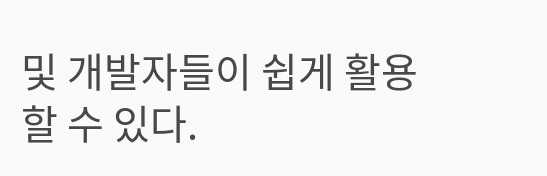및 개발자들이 쉽게 활용할 수 있다.